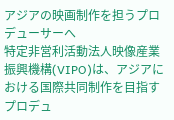アジアの映画制作を担うプロデューサーへ
特定非営利活動法人映像産業振興機構(VIPO)は、アジアにおける国際共同制作を目指すプロデュ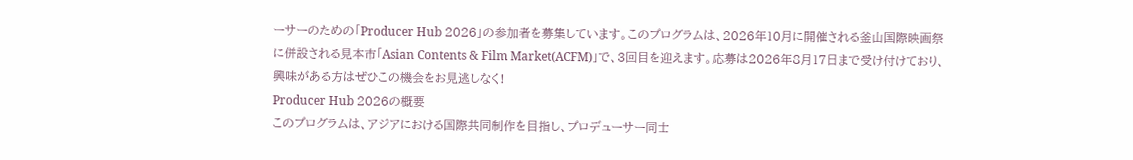ーサーのための「Producer Hub 2026」の参加者を募集しています。このプログラムは、2026年10月に開催される釜山国際映画祭に併設される見本市「Asian Contents & Film Market(ACFM)」で、3回目を迎えます。応募は2026年8月17日まで受け付けており、興味がある方はぜひこの機会をお見逃しなく!
Producer Hub 2026の概要
このプログラムは、アジアにおける国際共同制作を目指し、プロデューサー同士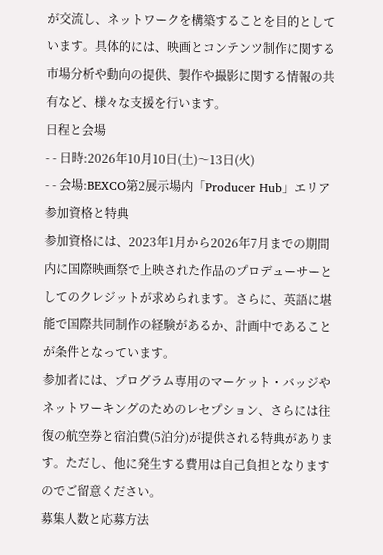が交流し、ネットワークを構築することを目的としています。具体的には、映画とコンテンツ制作に関する市場分析や動向の提供、製作や撮影に関する情報の共有など、様々な支援を行います。
日程と会場
- - 日時:2026年10月10日(土)〜13日(火)
- - 会場:BEXCO第2展示場内「Producer Hub」エリア
参加資格と特典
参加資格には、2023年1月から2026年7月までの期間内に国際映画祭で上映された作品のプロデューサーとしてのクレジットが求められます。さらに、英語に堪能で国際共同制作の経験があるか、計画中であることが条件となっています。
参加者には、プログラム専用のマーケット・バッジやネットワーキングのためのレセプション、さらには往復の航空券と宿泊費(5泊分)が提供される特典があります。ただし、他に発生する費用は自己負担となりますのでご留意ください。
募集人数と応募方法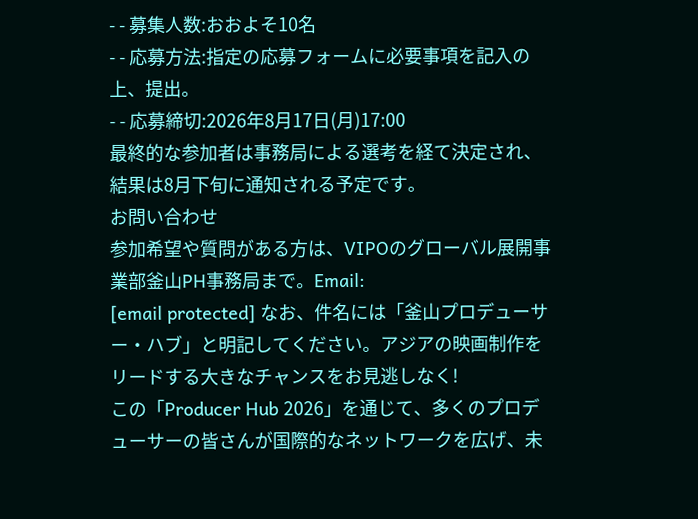- - 募集人数:おおよそ10名
- - 応募方法:指定の応募フォームに必要事項を記入の上、提出。
- - 応募締切:2026年8月17日(月)17:00
最終的な参加者は事務局による選考を経て決定され、結果は8月下旬に通知される予定です。
お問い合わせ
参加希望や質問がある方は、VIPOのグローバル展開事業部釜山PH事務局まで。Email:
[email protected] なお、件名には「釜山プロデューサー・ハブ」と明記してください。アジアの映画制作をリードする大きなチャンスをお見逃しなく!
この「Producer Hub 2026」を通じて、多くのプロデューサーの皆さんが国際的なネットワークを広げ、未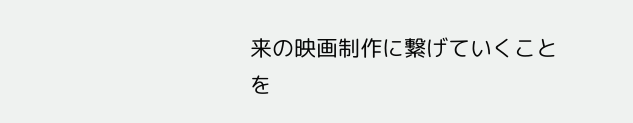来の映画制作に繋げていくことを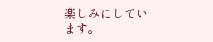楽しみにしています。